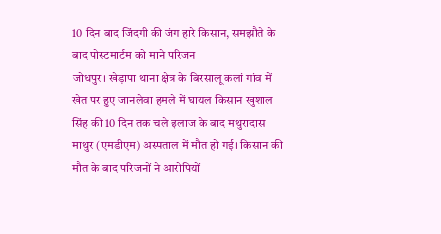10 दिन बाद जिंदगी की जंग हारे किसान, समझौते के बाद पोस्टमार्टम को माने परिजन
जोधपुर। खेड़ापा थाना क्षेत्र के बिरसालू कलां गांव में खेत पर हुए जानलेवा हमले में घायल किसान खुशाल सिंह की 10 दिन तक चले इलाज के बाद मथुरादास माथुर (एमडीएम) अस्पताल में मौत हो गई। किसान की मौत के बाद परिजनों ने आरोपियों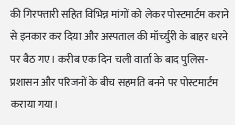की गिरफ्तारी सहित विभिन्न मांगों को लेकर पोस्टमार्टम कराने से इनकार कर दिया और अस्पताल की मॉर्च्युरी के बाहर धरने पर बैठ गए। करीब एक दिन चली वार्ता के बाद पुलिस-प्रशासन और परिजनों के बीच सहमति बनने पर पोस्टमार्टम कराया गया।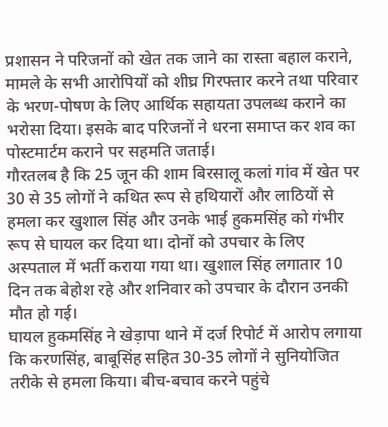प्रशासन ने परिजनों को खेत तक जाने का रास्ता बहाल कराने, मामले के सभी आरोपियों को शीघ्र गिरफ्तार करने तथा परिवार के भरण-पोषण के लिए आर्थिक सहायता उपलब्ध कराने का भरोसा दिया। इसके बाद परिजनों ने धरना समाप्त कर शव का पोस्टमार्टम कराने पर सहमति जताई।
गौरतलब है कि 25 जून की शाम बिरसालू कलां गांव में खेत पर 30 से 35 लोगों ने कथित रूप से हथियारों और लाठियों से हमला कर खुशाल सिंह और उनके भाई हुकमसिंह को गंभीर रूप से घायल कर दिया था। दोनों को उपचार के लिए अस्पताल में भर्ती कराया गया था। खुशाल सिंह लगातार 10 दिन तक बेहोश रहे और शनिवार को उपचार के दौरान उनकी मौत हो गई।
घायल हुकमसिंह ने खेड़ापा थाने में दर्ज रिपोर्ट में आरोप लगाया कि करणसिंह, बाबूसिंह सहित 30-35 लोगों ने सुनियोजित तरीके से हमला किया। बीच-बचाव करने पहुंचे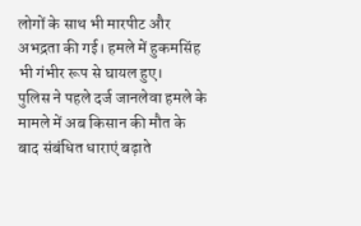लोगों के साथ भी मारपीट और अभद्रता की गई। हमले में हुकमसिंह भी गंभीर रूप से घायल हुए।
पुलिस ने पहले दर्ज जानलेवा हमले के मामले में अब किसान की मौत के बाद संबंधित धाराएं बढ़ाते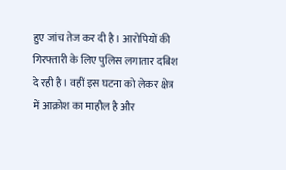हुए जांच तेज कर दी है। आरोपियों की गिरफ्तारी के लिए पुलिस लगातार दबिश दे रही है। वहीं इस घटना को लेकर क्षेत्र में आक्रोश का माहौल है और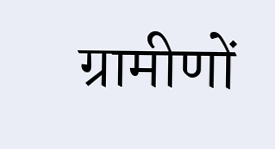ग्रामीणों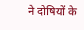ने दोषियों के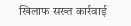खिलाफ सख्त कार्रवाई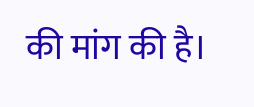की मांग की है।